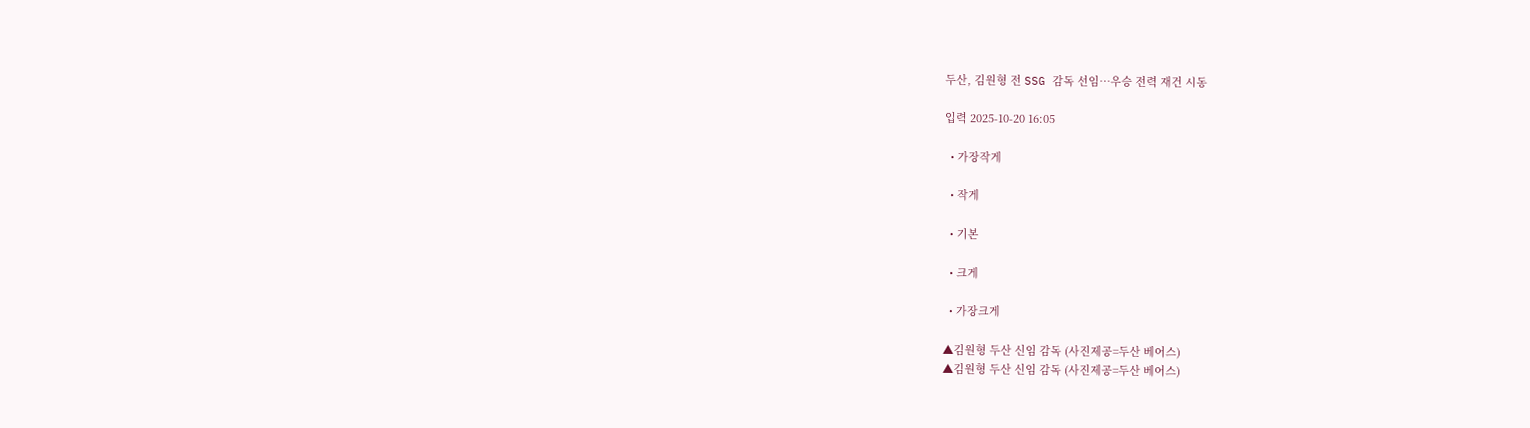두산, 김원형 전 SSG 감독 선임…우승 전력 재건 시동

입력 2025-10-20 16:05

  • 가장작게

  • 작게

  • 기본

  • 크게

  • 가장크게

▲김원형 두산 신임 감독 (사진제공=두산 베어스)
▲김원형 두산 신임 감독 (사진제공=두산 베어스)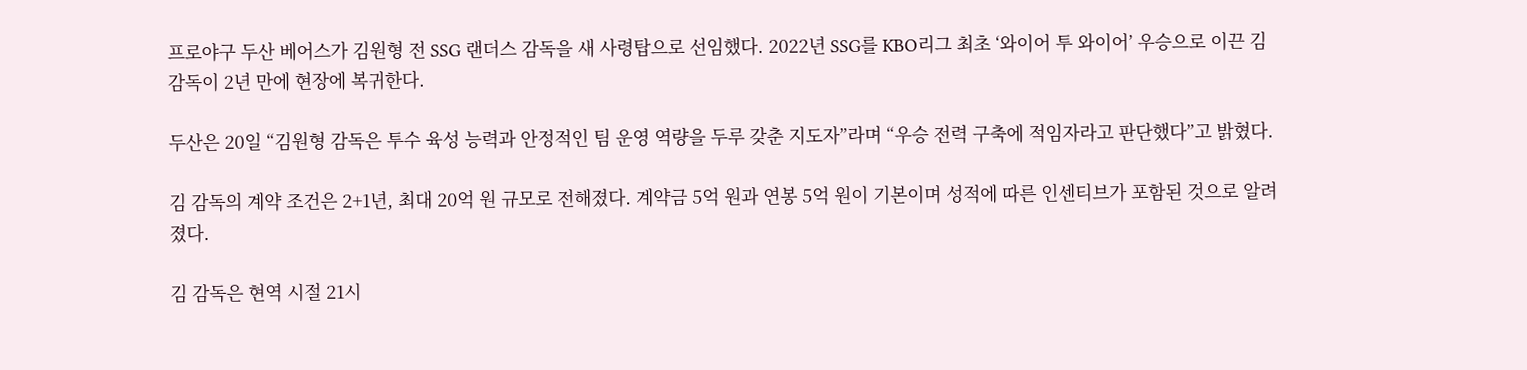프로야구 두산 베어스가 김원형 전 SSG 랜더스 감독을 새 사령탑으로 선임했다. 2022년 SSG를 KBO리그 최초 ‘와이어 투 와이어’ 우승으로 이끈 김 감독이 2년 만에 현장에 복귀한다.

두산은 20일 “김원형 감독은 투수 육성 능력과 안정적인 팀 운영 역량을 두루 갖춘 지도자”라며 “우승 전력 구축에 적임자라고 판단했다”고 밝혔다.

김 감독의 계약 조건은 2+1년, 최대 20억 원 규모로 전해졌다. 계약금 5억 원과 연봉 5억 원이 기본이며 성적에 따른 인센티브가 포함된 것으로 알려졌다.

김 감독은 현역 시절 21시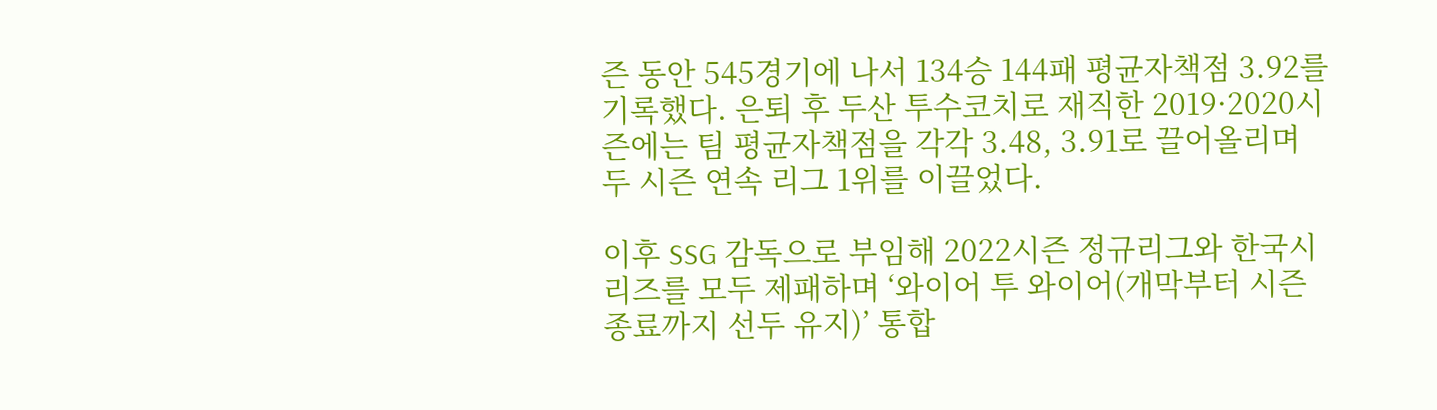즌 동안 545경기에 나서 134승 144패 평균자책점 3.92를 기록했다. 은퇴 후 두산 투수코치로 재직한 2019·2020시즌에는 팀 평균자책점을 각각 3.48, 3.91로 끌어올리며 두 시즌 연속 리그 1위를 이끌었다.

이후 SSG 감독으로 부임해 2022시즌 정규리그와 한국시리즈를 모두 제패하며 ‘와이어 투 와이어(개막부터 시즌 종료까지 선두 유지)’ 통합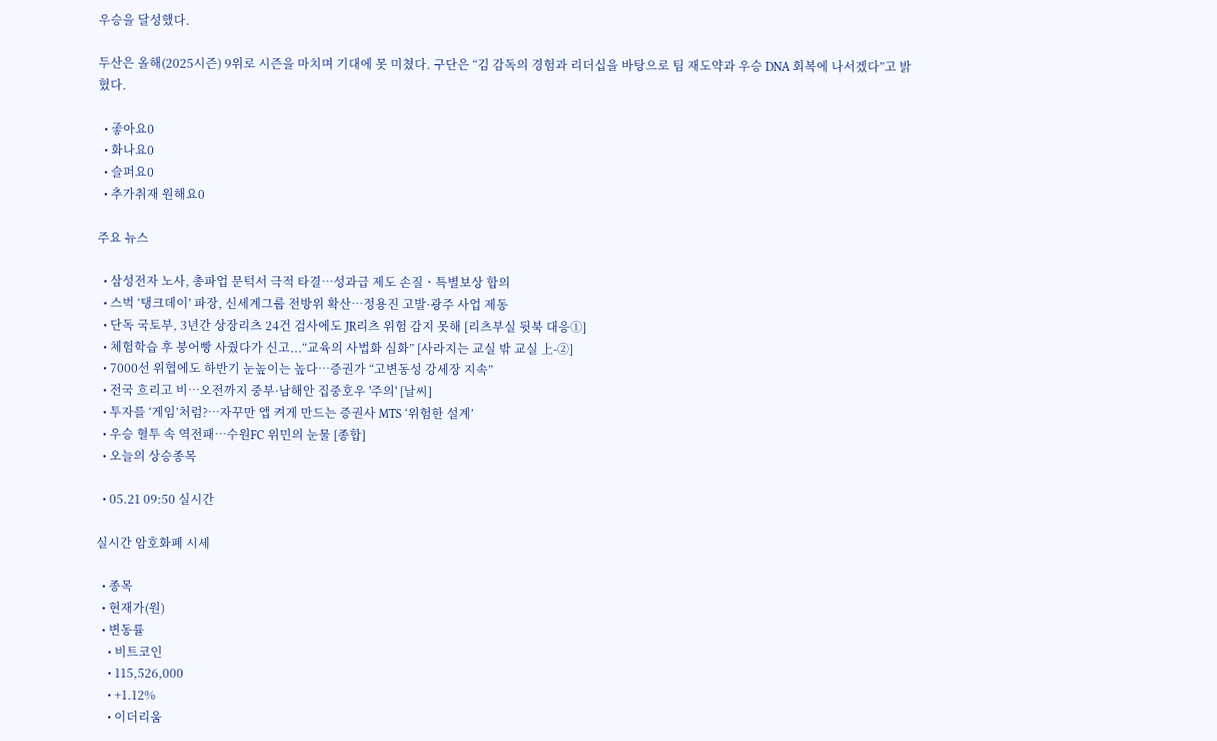우승을 달성했다.

두산은 올해(2025시즌) 9위로 시즌을 마치며 기대에 못 미쳤다. 구단은 “김 감독의 경험과 리더십을 바탕으로 팀 재도약과 우승 DNA 회복에 나서겠다”고 밝혔다.

  • 좋아요0
  • 화나요0
  • 슬퍼요0
  • 추가취재 원해요0

주요 뉴스

  • 삼성전자 노사, 총파업 문턱서 극적 타결…성과급 제도 손질ㆍ특별보상 합의
  • 스벅 ‘탱크데이’ 파장, 신세계그룹 전방위 확산…정용진 고발·광주 사업 제동
  • 단독 국토부, 3년간 상장리츠 24건 검사에도 JR리츠 위험 감지 못해 [리츠부실 뒷북 대응①]
  • 체험학습 후 붕어빵 사줬다가 신고...“교육의 사법화 심화” [사라지는 교실 밖 교실 上-②]
  • 7000선 위협에도 하반기 눈높이는 높다…증권가 “고변동성 강세장 지속”
  • 전국 흐리고 비…오전까지 중부·남해안 집중호우 '주의' [날씨]
  • 투자를 ‘게임’처럼?⋯자꾸만 앱 켜게 만드는 증권사 MTS ‘위험한 설계’
  • 우승 혈투 속 역전패…수원FC 위민의 눈물 [종합]
  • 오늘의 상승종목

  • 05.21 09:50 실시간

실시간 암호화폐 시세

  • 종목
  • 현재가(원)
  • 변동률
    • 비트코인
    • 115,526,000
    • +1.12%
    • 이더리움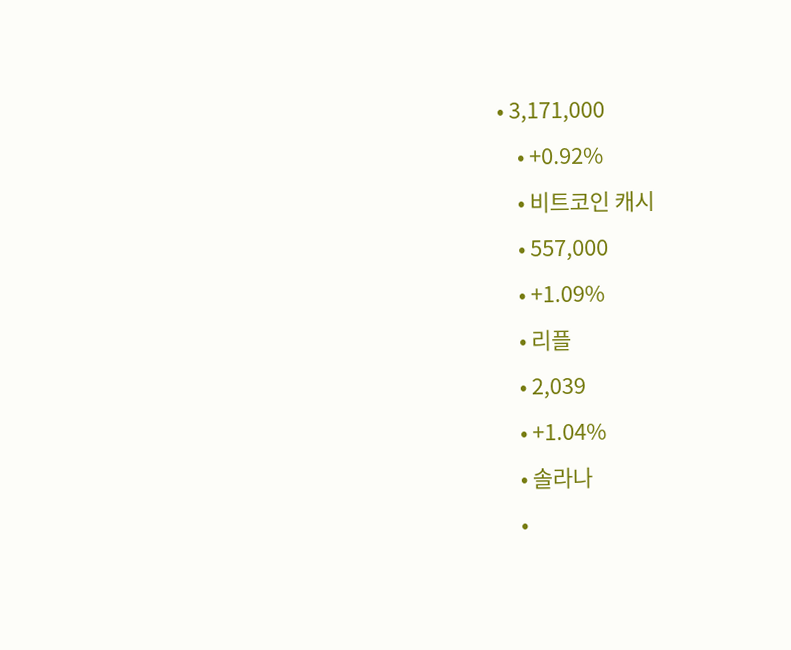• 3,171,000
    • +0.92%
    • 비트코인 캐시
    • 557,000
    • +1.09%
    • 리플
    • 2,039
    • +1.04%
    • 솔라나
    •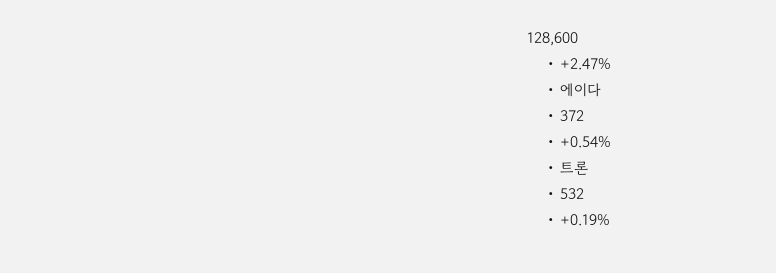128,600
    • +2.47%
    • 에이다
    • 372
    • +0.54%
    • 트론
    • 532
    • +0.19%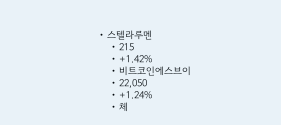• 스텔라루멘
    • 215
    • +1.42%
    • 비트코인에스브이
    • 22,050
    • +1.24%
    • 체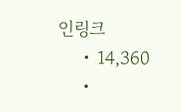인링크
    • 14,360
    •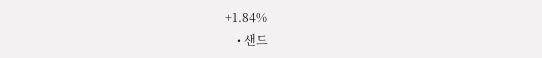+1.84%
    • 샌드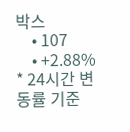박스
    • 107
    • +2.88%
* 24시간 변동률 기준